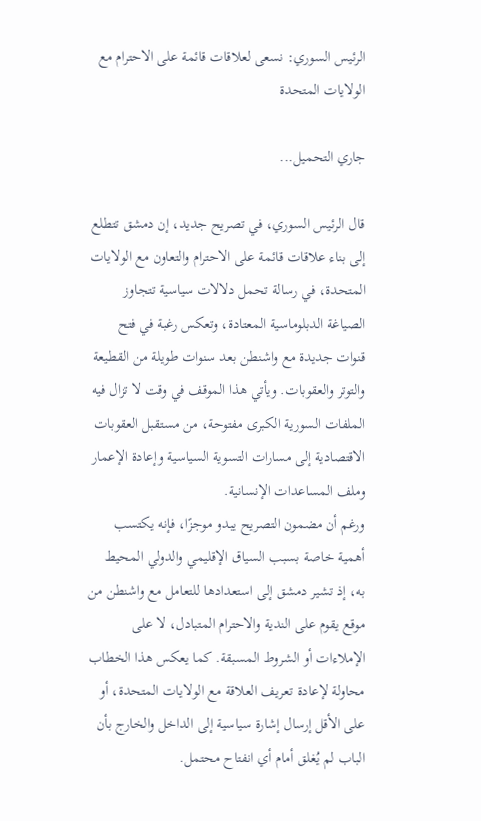الرئيس السوري: نسعى لعلاقات قائمة على الاحترام مع الولايات المتحدة

جاري التحميل...

قال الرئيس السوري، في تصريح جديد، إن دمشق تتطلع إلى بناء علاقات قائمة على الاحترام والتعاون مع الولايات المتحدة، في رسالة تحمل دلالات سياسية تتجاوز الصياغة الدبلوماسية المعتادة، وتعكس رغبة في فتح قنوات جديدة مع واشنطن بعد سنوات طويلة من القطيعة والتوتر والعقوبات. ويأتي هذا الموقف في وقت لا تزال فيه الملفات السورية الكبرى مفتوحة، من مستقبل العقوبات الاقتصادية إلى مسارات التسوية السياسية وإعادة الإعمار وملف المساعدات الإنسانية.
ورغم أن مضمون التصريح يبدو موجزًا، فإنه يكتسب أهمية خاصة بسبب السياق الإقليمي والدولي المحيط به، إذ تشير دمشق إلى استعدادها للتعامل مع واشنطن من موقع يقوم على الندية والاحترام المتبادل، لا على الإملاءات أو الشروط المسبقة. كما يعكس هذا الخطاب محاولة لإعادة تعريف العلاقة مع الولايات المتحدة، أو على الأقل إرسال إشارة سياسية إلى الداخل والخارج بأن الباب لم يُغلق أمام أي انفتاح محتمل.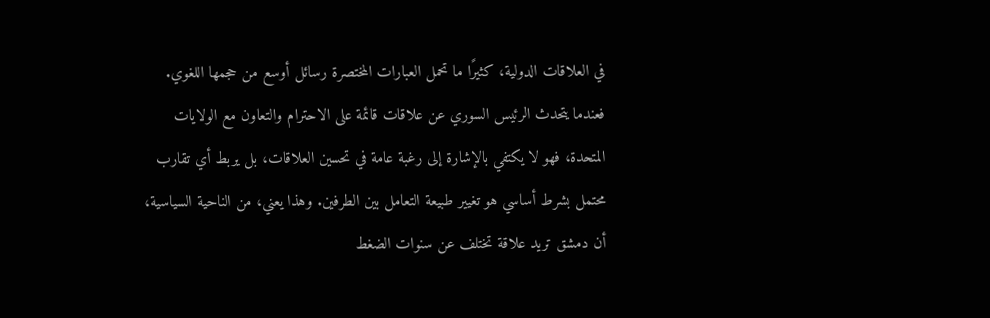في العلاقات الدولية، كثيرًا ما تحمل العبارات المختصرة رسائل أوسع من حجمها اللغوي. فعندما يتحدث الرئيس السوري عن علاقات قائمة على الاحترام والتعاون مع الولايات المتحدة، فهو لا يكتفي بالإشارة إلى رغبة عامة في تحسين العلاقات، بل يربط أي تقارب محتمل بشرط أساسي هو تغيير طبيعة التعامل بين الطرفين. وهذا يعني، من الناحية السياسية، أن دمشق تريد علاقة تختلف عن سنوات الضغط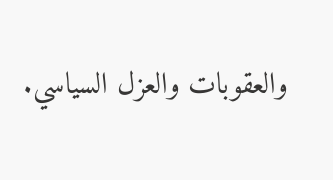والعقوبات والعزل السياسي.